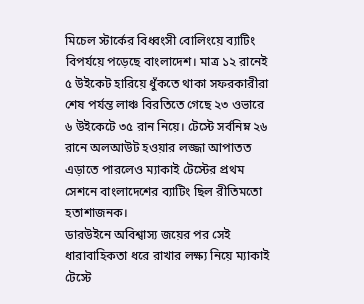মিচেল স্টার্কের বিধ্বংসী বোলিংয়ে ব্যাটিং বিপর্যয়ে পড়েছে বাংলাদেশ। মাত্র ১২ রানেই ৫ উইকেট হারিয়ে ধুঁকতে থাকা সফরকারীরা শেষ পর্যন্ত লাঞ্চ বিরতিতে গেছে ২৩ ওভারে ৬ উইকেটে ৩৫ রান নিয়ে। টেস্টে সর্বনিম্ন ২৬ রানে অলআউট হওয়ার লজ্জা আপাতত এড়াতে পারলেও ম্যাকাই টেস্টের প্রথম সেশনে বাংলাদেশের ব্যাটিং ছিল রীতিমতো হতাশাজনক।
ডারউইনে অবিশ্বাস্য জয়ের পর সেই ধারাবাহিকতা ধরে রাখার লক্ষ্য নিয়ে ম্যাকাই টেস্টে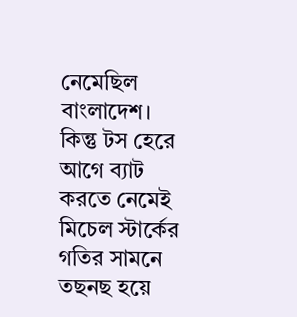নেমেছিল বাংলাদেশ। কিন্তু টস হেরে আগে ব্যাট করতে নেমেই মিচেল স্টার্কের গতির সামনে তছনছ হয়ে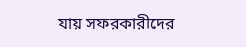যায় সফরকারীদের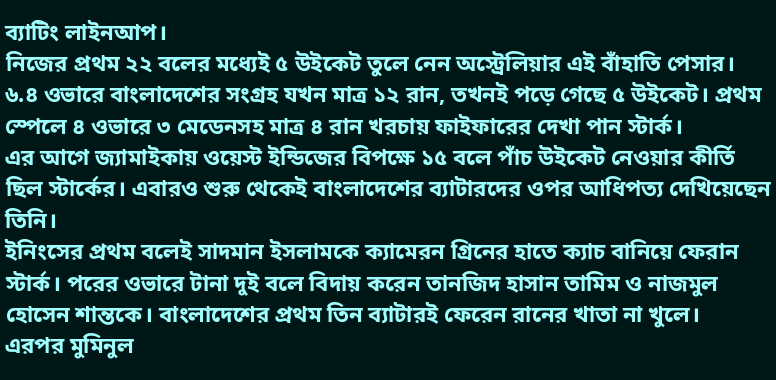ব্যাটিং লাইনআপ।
নিজের প্রথম ২২ বলের মধ্যেই ৫ উইকেট তুলে নেন অস্ট্রেলিয়ার এই বাঁহাতি পেসার। ৬.৪ ওভারে বাংলাদেশের সংগ্রহ যখন মাত্র ১২ রান, তখনই পড়ে গেছে ৫ উইকেট। প্রথম স্পেলে ৪ ওভারে ৩ মেডেনসহ মাত্র ৪ রান খরচায় ফাইফারের দেখা পান স্টার্ক।
এর আগে জ্যামাইকায় ওয়েস্ট ইন্ডিজের বিপক্ষে ১৫ বলে পাঁচ উইকেট নেওয়ার কীর্তি ছিল স্টার্কের। এবারও শুরু থেকেই বাংলাদেশের ব্যাটারদের ওপর আধিপত্য দেখিয়েছেন তিনি।
ইনিংসের প্রথম বলেই সাদমান ইসলামকে ক্যামেরন গ্রিনের হাতে ক্যাচ বানিয়ে ফেরান স্টার্ক। পরের ওভারে টানা দুই বলে বিদায় করেন তানজিদ হাসান তামিম ও নাজমুল হোসেন শান্তকে। বাংলাদেশের প্রথম তিন ব্যাটারই ফেরেন রানের খাতা না খুলে।
এরপর মুমিনুল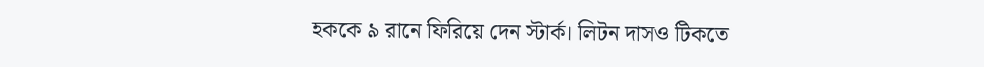হককে ৯ রানে ফিরিয়ে দেন স্টার্ক। লিটন দাসও টিকতে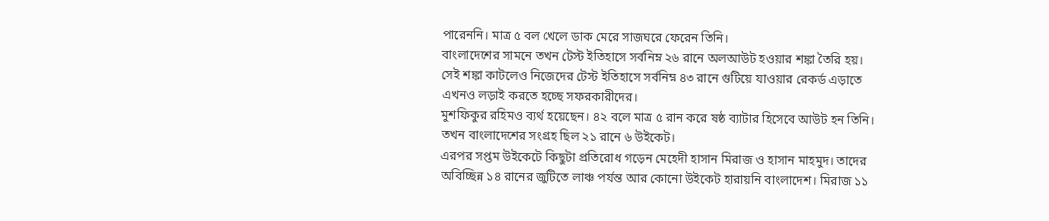পারেননি। মাত্র ৫ বল খেলে ডাক মেরে সাজঘরে ফেরেন তিনি।
বাংলাদেশের সামনে তখন টেস্ট ইতিহাসে সর্বনিম্ন ২৬ রানে অলআউট হওয়ার শঙ্কা তৈরি হয়। সেই শঙ্কা কাটলেও নিজেদের টেস্ট ইতিহাসে সর্বনিম্ন ৪৩ রানে গুটিয়ে যাওয়ার রেকর্ড এড়াতে এখনও লড়াই করতে হচ্ছে সফরকারীদের।
মুশফিকুর রহিমও ব্যর্থ হয়েছেন। ৪২ বলে মাত্র ৫ রান করে ষষ্ঠ ব্যাটার হিসেবে আউট হন তিনি। তখন বাংলাদেশের সংগ্রহ ছিল ২১ রানে ৬ উইকেট।
এরপর সপ্তম উইকেটে কিছুটা প্রতিরোধ গড়েন মেহেদী হাসান মিরাজ ও হাসান মাহমুদ। তাদের অবিচ্ছিন্ন ১৪ রানের জুটিতে লাঞ্চ পর্যন্ত আর কোনো উইকেট হারায়নি বাংলাদেশ। মিরাজ ১১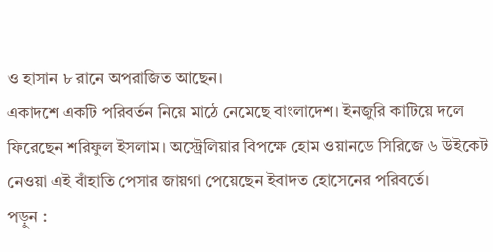ও হাসান ৮ রানে অপরাজিত আছেন।
একাদশে একটি পরিবর্তন নিয়ে মাঠে নেমেছে বাংলাদেশ। ইনজুরি কাটিয়ে দলে ফিরেছেন শরিফুল ইসলাম। অস্ট্রেলিয়ার বিপক্ষে হোম ওয়ানডে সিরিজে ৬ উইকেট নেওয়া এই বাঁহাতি পেসার জায়গা পেয়েছেন ইবাদত হোসেনের পরিবর্তে।
পড়ুন :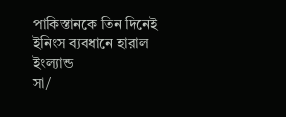পাকিস্তানকে তিন দিনেই ইনিংস ব্যবধানে হারাল ইংল্যান্ড
সা/